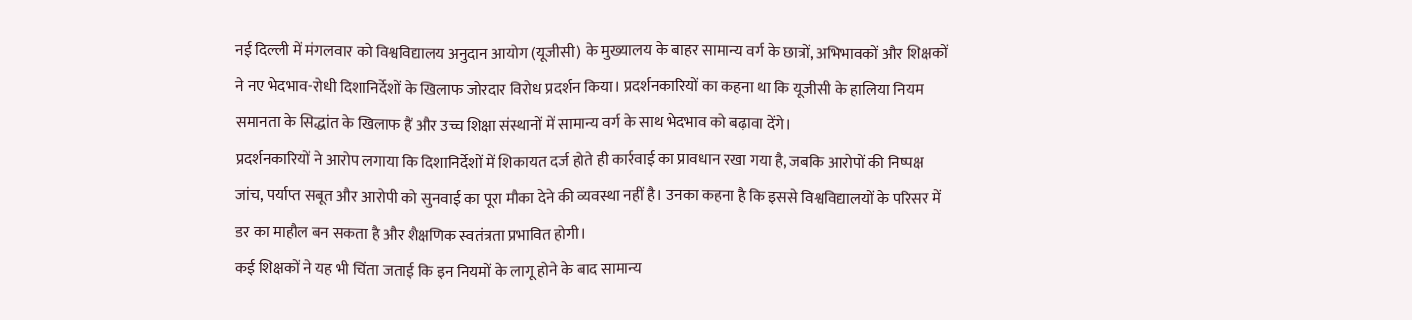नई दिल्ली में मंगलवार को विश्वविद्यालय अनुदान आयोग (यूजीसी) के मुख्यालय के बाहर सामान्य वर्ग के छात्रों, अभिभावकों और शिक्षकों ने नए भेदभाव-रोधी दिशानिर्देशों के खिलाफ जोरदार विरोध प्रदर्शन किया। प्रदर्शनकारियों का कहना था कि यूजीसी के हालिया नियम समानता के सिद्धांत के खिलाफ हैं और उच्च शिक्षा संस्थानों में सामान्य वर्ग के साथ भेदभाव को बढ़ावा देंगे।
प्रदर्शनकारियों ने आरोप लगाया कि दिशानिर्देशों में शिकायत दर्ज होते ही कार्रवाई का प्रावधान रखा गया है, जबकि आरोपों की निष्पक्ष जांच, पर्याप्त सबूत और आरोपी को सुनवाई का पूरा मौका देने की व्यवस्था नहीं है। उनका कहना है कि इससे विश्वविद्यालयों के परिसर में डर का माहौल बन सकता है और शैक्षणिक स्वतंत्रता प्रभावित होगी।
कई शिक्षकों ने यह भी चिंता जताई कि इन नियमों के लागू होने के बाद सामान्य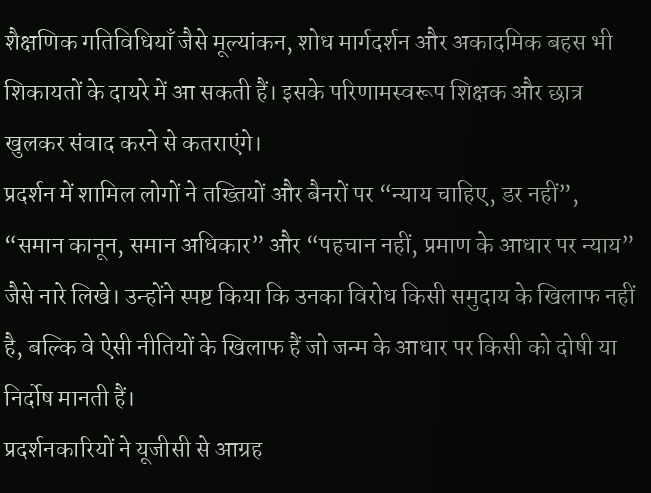शैक्षणिक गतिविधियाँ जैसे मूल्यांकन, शोध मार्गदर्शन और अकादमिक बहस भी शिकायतों के दायरे में आ सकती हैं। इसके परिणामस्वरूप शिक्षक और छात्र खुलकर संवाद करने से कतराएंगे।
प्रदर्शन में शामिल लोगों ने तख्तियों और बैनरों पर “न्याय चाहिए, डर नहीं”, “समान कानून, समान अधिकार” और “पहचान नहीं, प्रमाण के आधार पर न्याय” जैसे नारे लिखे। उन्होंने स्पष्ट किया कि उनका विरोध किसी समुदाय के खिलाफ नहीं है, बल्कि वे ऐसी नीतियों के खिलाफ हैं जो जन्म के आधार पर किसी को दोषी या निर्दोष मानती हैं।
प्रदर्शनकारियों ने यूजीसी से आग्रह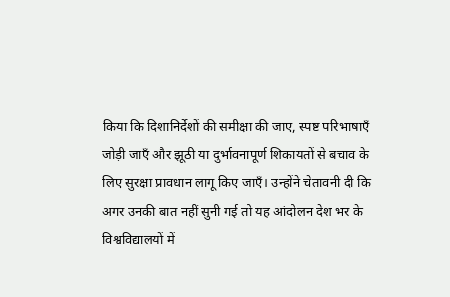किया कि दिशानिर्देशों की समीक्षा की जाए, स्पष्ट परिभाषाएँ जोड़ी जाएँ और झूठी या दुर्भावनापूर्ण शिकायतों से बचाव के लिए सुरक्षा प्रावधान लागू किए जाएँ। उन्होंने चेतावनी दी कि अगर उनकी बात नहीं सुनी गई तो यह आंदोलन देश भर के विश्वविद्यालयों में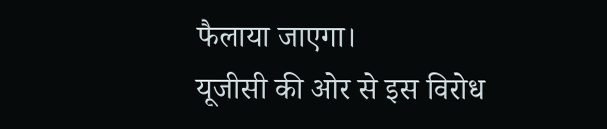फैलाया जाएगा।
यूजीसी की ओर से इस विरोध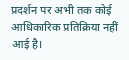प्रदर्शन पर अभी तक कोई आधिकारिक प्रतिक्रिया नहीं आई है।